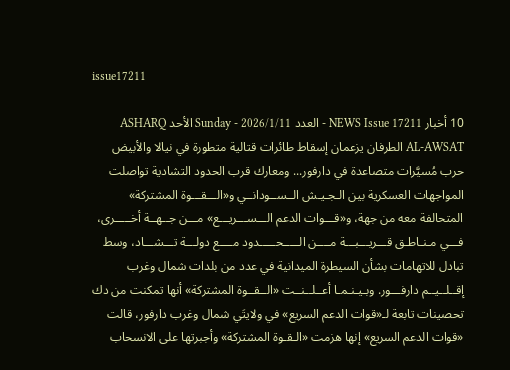issue17211

10 أخبار NEWS Issue 17211 - العدد Sunday - 2026/1/11 الأحد ASHARQ AL-AWSAT الطرفان يزعمان إسقاط طائرات قتالية متطورة في نيالا والأبيض حرب مُسيَّرات متصاعدة في دارفور... ومعارك قرب الحدود التشادية تواصلت المواجهات العسكرية بين الـجـيـش الــســودانــي و«الـــقـــوة المشتركة» المتحالفة معه من جهة، و«قـــوات الدعم الـــســـريـــع» مـــن جــهــة أخـــــرى، فـــي مـنـاطـق قـــريـــبـــة مــــن الـــــحـــــدود مــــع دولـــة تـــشـــاد، وسط تبادل للاتهامات بشأن السيطرة الميدانية في عدد من بلدات شمال وغرب إقــلــيــم دارفـــور. وبـيـنـمـا أعــلــنــت «الــقــوة المشتركة» أنها تمكنت من دك تحصينات تابعة لـ«قوات الدعم السريع» في ولايتَي شمال وغرب دارفور، قالت «قوات الدعم السريع» إنها هزمت «الـقـوة المشتركة» وأجبرتها على الانسحاب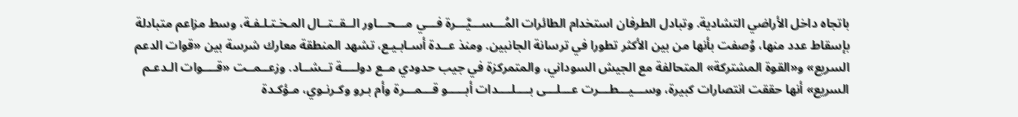باتجاه داخل الأراضي التشادية. وتبادل الطرفان استخدام الطائرات المُـــســـيَّـــرة فـــي مـــحـــاور الــقــتــال المـخـتـلـفـة، وسط مزاعم متبادلة بإسقاط عدد منها، وُصفت بأنها من بين الأكثر تطورا في ترسانة الجانبين. ومنذ عــدة أسـابـيـع، تشهد المنطقة معارك شرسة بين «قوات الدعم السريع» و«القوة المشتركة» المتحالفة مع الجيش السوداني، والمتمركزة في جيب حدودي مــع دولــــة تــشــاد. وزعــمــت «قــــوات الـدعـم السريع» أنها حققت انتصارات كبيرة، وســـيـــطـــرت عـــلـــى بــــلــــدات أبـــــو قـــمـــرة وأم بـرو وكـرنـوي، مـؤكـدة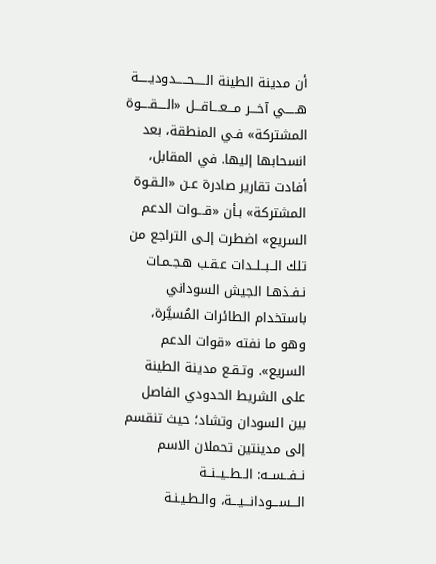أن مدينة الطينة الـــــحـــــدوديـــــة هـــــي آخـــر مـــعـــاقـــل «الــــقــــوة المشتركة» فـي المنطقة، بعد انسحابها إليها. في المقابل، أفادت تقارير صادرة عـن «الـقـوة المشتركة» بـأن «قـــوات الدعم السريع» اضطرت إلـى التراجع من تلك الــبــلــدات عـقـب هـجـمـات نـفـذهـا الجيش السوداني باستخدام الطائرات المُسيَّرة، وهو ما نفته «قوات الدعم السريع». وتـقـع مدينة الطينة على الشريط الحدودي الفاصل بين السودان وتشاد؛ حيث تنقسم إلى مدينتين تحملان الاسم نــفــســه: الــطــيــنــة الـــســـودانـــيـــة، والـطـيـنـة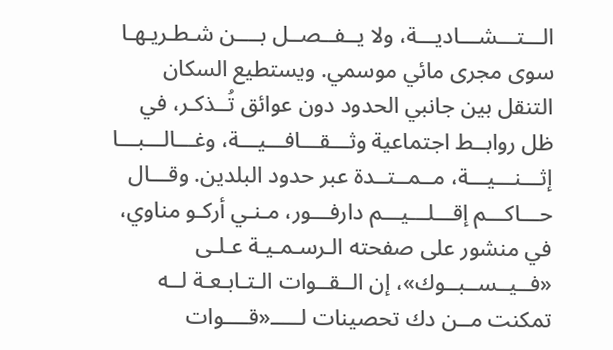الـــتـــشـــاديـــة، ولا يــفــصــل بــــن شـطـريـهـا سوى مجرى مائي موسمي. ويستطيع السكان التنقل بين جانبي الحدود دون عوائق تُــذكـر، في ظل روابــط اجتماعية وثـــقـــافـــيـــة، وغـــالـــبـــا إثـــنـــيـــة، مــمــتــدة عبر حدود البلدين. وقـــال حـــاكـــم إقـــلـــيـــم دارفـــور، مـنـي أركـو مناوي، في منشور على صفحته الـرسـمـيـة عـلـى «فــيــســبــوك»، إن الــقــوات الـتـابـعـة لــه تمكنت مــن دك تحصينات لـــــ«قــــوات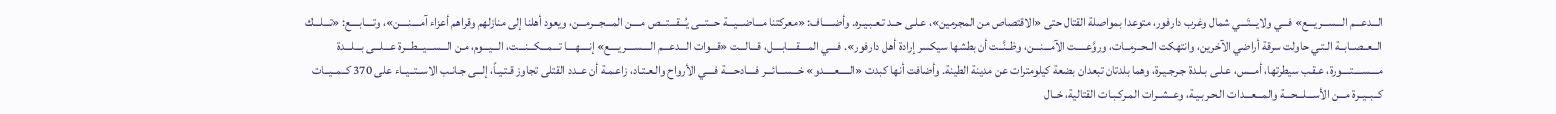الـــدعـــم الـــســـريـــع» فـــي ولايـــتَـــي شمال وغرب دارفور، متوعدا بمواصلة القتال حتى «الاقتصاص من المجرمين»، عـلـى حــد تـعـبـيـره. وأضـــــاف: «معركتنا مـــاضـــيـــة حـــتـــى يُـــقـــتـــص مــــن المـــجـــرمـــن، ويعود أهلنا إلى منازلهم وقراهم أعزاء آمــــنــــن»، وتــــابــــع: «تـــلـــك الــعــصــابــة الـتـي حاولت سرقة أراضي الآخرين، وانتهكت الــحــرمــات، وروَّعـــــت الآمـــنـــن، وظــنَّــت أن بطشها سيكسر إرادة أهل دارفور». فــــي المــــقــــابــــل، قـــالـــت «قـــوات الـــدعـــم الــــســــريــــع» إنــــهــــا تـــمـــكـــنـــت، الـــيـــوم، مـن الـــســـيـــطـــرة عـــلـــى بـــلـــدة مــــســــتــــورة، عـقـب سيطرتها، أمـــس، عـلـى بـلـدة جـرجـيـرة، وهما بلدتان تبعدان بضعة كيلومترات عن مدينة الطينة. وأضافت أنها كبدت «الـــــعـــــدو» خـــســـائـــر فــــادحــــة فــــي الأرواح والـعـتـاد، زاعـمـة أن عــدد القتلى تجاوز قـتـيـاً، إلـــى جـانـب الاســتــيــاء على 370 كــمــيــات كــبــيــرة مـــن الأســـلـــحـــة والمـــعـــدات الـحـربـيـة، وعــشــرات المـركـبـات القتالية، خــال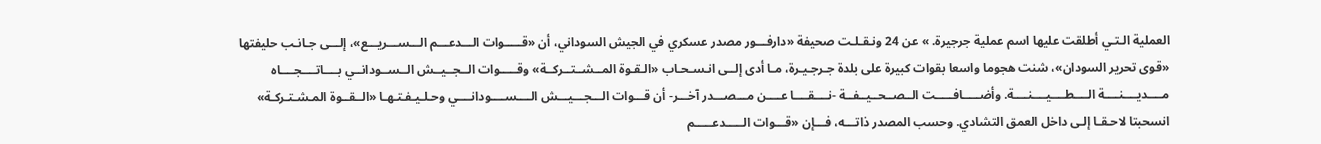العملية الـتـي أطلقت عليها اسم عملية جرجيرة. » عن 24 ونـقـلـت صحيفة «دارفـــور مصدر عسكري في الجيش السوداني، أن «قـــــوات الـــدعـــم الـــســـريـــع»، إلـــى جـانـب حليفتها «قوى تحرير السودان»، شنت هجوما واسعا بقوات كبيرة على بلدة جـرجـيـرة، مـا أدى إلــى انـسـحـاب «الـقـوة المــشــتــركــة» وقـــــوات الــجــيــش الــســودانــي بــــاتــــجــــاه مــــديــــنــــة الــــطــــيــــنــــة. وأضـــــافـــــت الــصــحــيــفــة -نــــقــــا عــــن مـــصـــدر آخـــر- أن قـــوات الـــجـــيـــش الــــســــودانــــي وحـلـيـفـتـهـا «الــقــوة المـشـتـركـة» انسحبتا لاحـقـا إلـى داخل العمق التشادي. وحسب المصدر ذاتـــه، فـــإن «قـــوات الـــــدعـــــم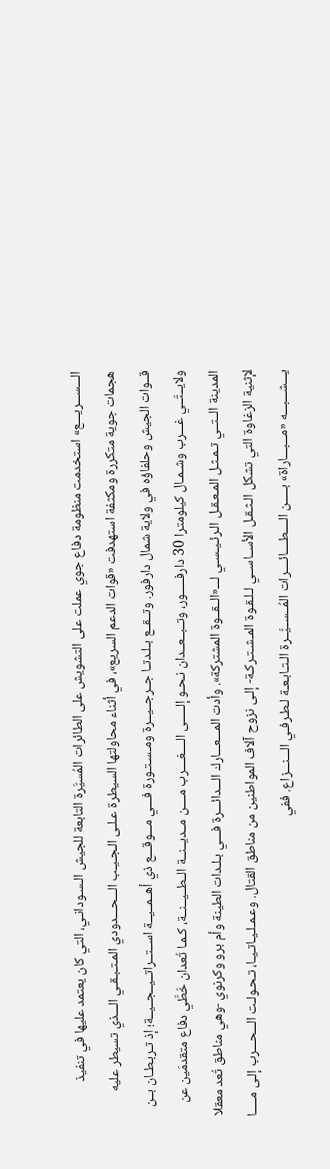الـــســـريـــع» استخدمت منظومة دفاع جوي عملت على التشويش على الطائرات المُسيَّرة التابعة للجيش الـسـودانـي، التي كان يعتمد عليها في تنفيذ هجمات جوية متكررة ومكثفة استهدفت «قوات الدعم السريع»، في أثناء محاولتها السيطرة عـلـى الـجـيـب الـــحـــدودي المـتـبـقـي الـــذي تسيطر عليه قــوات الجيش وحلفاؤه في ولاية شمال دارفور. وتــقــع بـلـدتـا جــرجــيــرة ومـسـتـورة فـــي مـــوقـــع ذي أهــمــيــة اســتــراتــيــجــيــة؛ إذ تـربـطـان بــن ولايــتَــي غـــرب وشـمـال كيلومترا 30 دارفـــــور، وتــبــعــدان نـحـو إلـــــى الــــغــــرب مــــن مــديــنــة الــطــيــنــة، كـمـا تُعدان خَطَّي دفاع متقدمَين عن المدينة الــتــي تـمـثـل المـعـقـل الـرئـيـسـي لـــ«الــقــوة المشتركة». وأدت المـــعـــارك الـــدائـــرة فـــي بـلـدات الطينة وأم برو وكرنوي -وهي مناطق تُعد معقلا لإثنية الزغاوة التي تشكل الـثـقـل الأســاســي لـلـقـوة المـشـتـركـة- إلـى نزوح آلاف المواطنين من مناطق القتال. وعـمـلـيـاتـيـا، تـحـولـت الـــحـــرب إلـى مـــــا يـــشـــبـــه «مـــبـــاراة» بـــــن الــــطــــائــــرات المُــســيَّــرة الـتـابـعـة لـطـرفـي الـــنـــزاع. ففي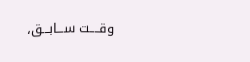وقــــت ســـابـــق،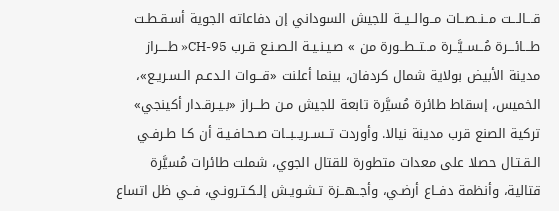قـــالـــت مــنــصــات مــوالــيــة للجيش السوداني إن دفاعاته الجوية أسـقـطـت طـــائـــرة مُــســيَّــرة مــتــطــورة من » صـيـنـيـة الـصـنـع قـرب 95-CH« طــــراز مدينة الأبيض بولاية شمال كردفان، بينما أعلنت «قـــوات الـدعـم الـسـريـع»، الخميس، إسقاط طائرة مُسيَّرة تابعة للجيش مـن طـــراز «بـيـرقـدار أكينجي» تركية الصنع قرب مدينة نيالا. وأوردت تــســريــبــات صـحـافـيـة أن كـا طـرفـي الـقـتـال حصلا على معدات متطورة للقتال الجوي، شملت طائرات مُسيَّرة قتالية، وأنظمة دفــاع أرضـي، وأجــهــزة تـشـويـش إلـكـتـرونـي، فــي ظل اتساع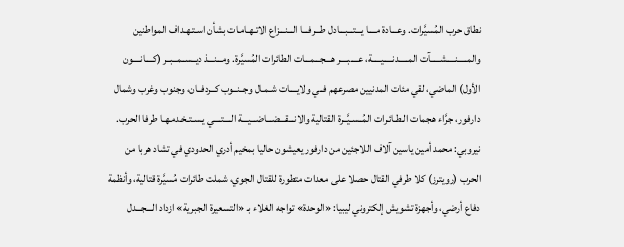نطاق حرب المُسيَّرات. وعـــادة مــــا يـــتـــبـــادل طـــرفـــا الـــنـــزاع الاتـهـامـات بشأن اسـتـهـداف المواطنين والمـــــنـــــشـــــآت المـــــدنـــــيـــــة، عــــبــــر هـــجـــمـــات الطائرات المُسيَّرة. ومـــنـــذ ديــســمــبــر (كــــانــــون الأول) الماضي، لقي مئات المدنيين مصرعهم فــي ولايــــات شـمـال وجــنــوب كــردفــان، وجنوب وغرب وشمال دارفور، جرَّاء هجمات الـطـائـرات المُــسـيَّــرة القتالية والانـــقـــضـــاضـــيـــة الــــتــــي يـسـتـخـدمـهـا طرفا الحرب. نيروبي: محمد أمين ياسين آلاف اللاجئين من دارفور يعيشون حاليا بمخيم أدري الحدودي في تشاد هربا من الحرب (رويترز) كلا طرفي القتال حصلا على معدات متطورة للقتال الجوي، شملت طائرات مُسيَّرة قتالية، وأنظمة دفاع أرضي، وأجهزة تشويش إلكتروني ليبيا: «الوحدة» تواجه الغلاء بـ «التسعيرة الجبرية» ازداد الـــجـــدل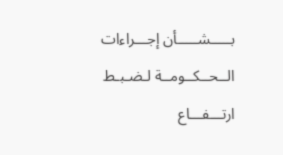بـــــشـــــأن إجـــراءات الــحــكــومــة لـضـبـط ارتـــفـــاع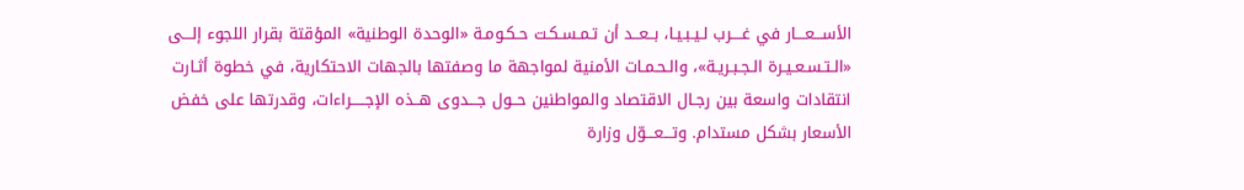الأســـعـــار في غــــرب لـيـبـيـا، بــعــد أن تـمـسـكـت حـكـومـة «الوحدة الوطنية» المؤقتة بقرار اللجوء إلـــى «الـتـسـعـيـرة الـجـبـريـة»، والـحـمـات الأمنية لمواجهة ما وصفتها بالجهات الاحتكارية، في خطوة أثـارت انتقادات واسعة بين رجـال الاقتصاد والمواطنين حــول جـــدوى هــذه الإجـــــراءات، وقدرتها على خفض الأسعار بشكل مستدام. وتـــعـــوّل وزارة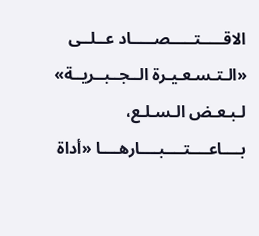الاقـــــتـــــصـــــاد عــلــى «الـتـسـعـيـرة الــجــبــريــة» لـبـعـض الـسـلـع، بــــاعــــتــــبــــارهــــا «أداة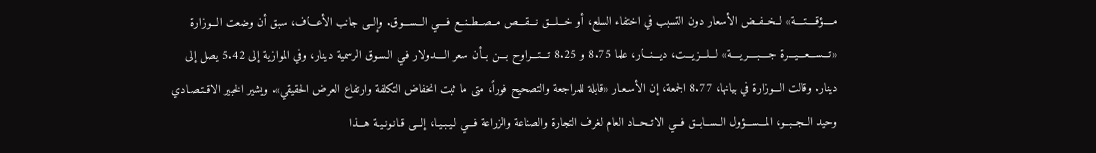مــــؤقــــتــــة» لــخــفــض الأسعار دون التسبب في اختفاء السلع، أو خـــلـــق نـــقـــص مــصــطــنــع فــــي الـــســـوق. وإلــى جانب الأعـــاف، سبق أن وضعت الـــوزارة «تـــســـعـــيـــرة جــــبــــريــــة» لـــلـــزيـــت، ديـــنـــار، علما 8.75 و 8.25 تـــتـــراوح بـــن بــأن سعر الــــدولار فـي الـسـوق الرسمية دينار، وفي الموازية إلى 5.42 يصل إلى دينار. وقالت الـــوزارة في بيانها، 8.77 الجمعة، إن الأسـعـار «قابلة للمراجعة والتصحيح فوراً، متى ما ثبت انخفاض التكلفة وارتفاع العرض الحقيقي». ويشير الخبير الاقـتـصـادي وحيد الــجــبــو، المـــســـؤول الــســابــق فـــي الاتــحــاد العام لغرف التجارة والصناعة والزراعة فـــي لـيـبـيـا، إلـــى قـانـونـيـة هـــذا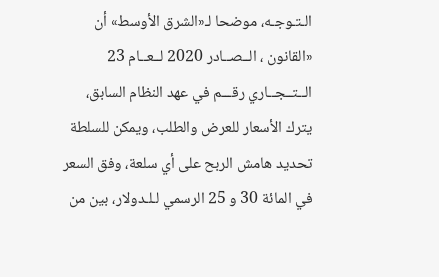الـتـوجـه، موضحا لـ«الشرق الأوسط» أن «القانون ، الــصــادر 2020 لــعــام 23 الــتــجــاري رقـــم في عهد النظام السابق، يترك الأسعار للعرض والطلب، ويمكن للسلطة تحديد هامش الربح على أي سلعة، وفق السعر في المائة 30 و 25 الرسمي لـلـدولار، بين من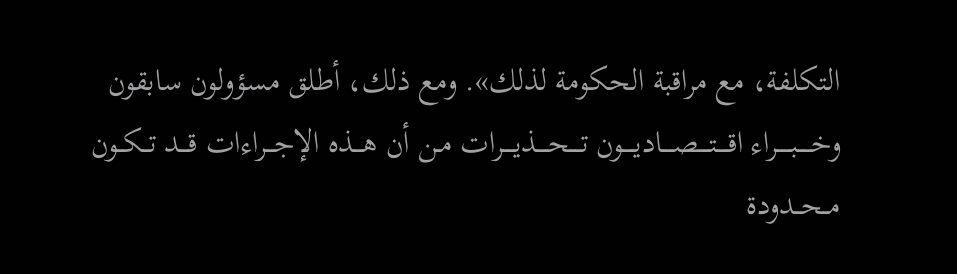التكلفة، مع مراقبة الحكومة لذلك». ومع ذلك، أطلق مسؤولون سابقون وخـــــبـــــراء اقــــتــــصــــاديــــون تــــحــــذيــــرات مـن أن هـــذه الإجـــراءات قـــد تــكــون مــحــدودة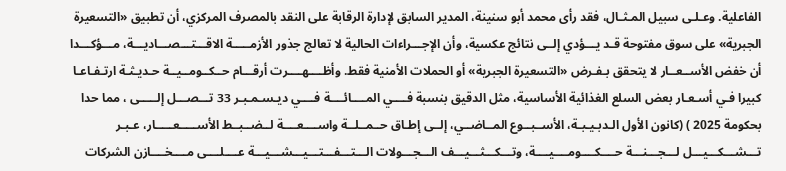الفاعلية. وعـلـى سبيل المـثـال، فقد رأى محمد أبو سنينة، المدير السابق لإدارة الرقابة على النقد بالمصرف المركزي، أن تطبيق «التسعيرة الجبرية» على سوق مفتوحة قـد يـــؤدي إلــى نتائج عكسية، وأن الإجـــراءات الحالية لا تعالج جذور الأزمـــــة الاقـــتـــصـــاديـــة، مـــؤكـــدا أن خفض الأســعــار لا يتحقق بـفـرض «التسعيرة الجبرية» أو الحملات الأمنية فقط. وأظــــهــــرت أرقـــام حــكــومــيــة حـديـثـة ارتـفـاعـا كبيرا فـي أسـعـار بعض السلع الغذائية الأساسية، مثل الدقيق بنسبة فــــي المــــائــــة فــــي ديـسـمـبـر 33 تـــصـــل إلـــــى ، مما حدا بحكومة 2025 ) (كانون الأول الـدبـيـبـة، الأســبــوع المــاضــي، إلــى إطـاق حــمــلــة واســــعــــة لــضــبــط الأســـــعـــــار، عـبـر تـــشـــكـــيـــل لـــجـــنـــة حــــكــــومــــيــــة، وتـــكـــثـــيـــف الـــجـــولات الـــتـــفـــتـــيـــشـــيـــة عــــلــــى مــــخــــازن الشركات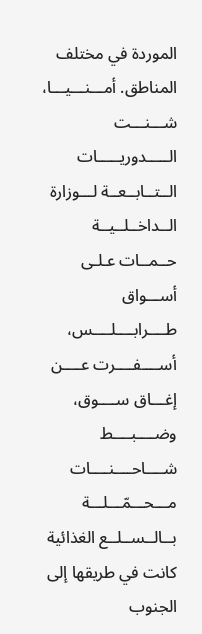الموردة في مختلف المناطق. أمـــنـــيـــا، شـــنـــت الـــــدوريـــــات الــتــابــعــة لـــوزارة الــداخــلــيــة حــمــات عـلـى أســـواق طــــرابــــلــــس، أســــفــــرت عــــن إغـــاق ســــوق، وضــــبــــط شــــاحــــنــــات مـــحـــمّـــلـــة بــالــســلــع الغذائية كانت في طريقها إلى الجنوب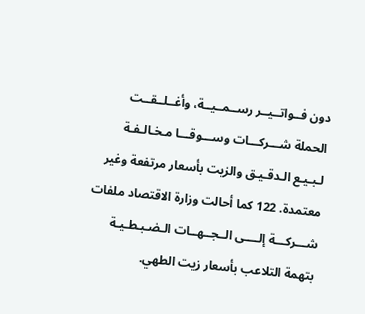دون فــواتــيــر رســمــيــة، وأغــلــقــت الحملة شـــركـــات وســـوقـــا مـخـالـفـة لـبـيـع الـدقـيـق والزيت بأسعار مرتفعة وغير معتمدة. 122 كما أحالت وزارة الاقتصاد ملفات شـــركـــة إلــــى الــجــهــات الـضـبـطـيـة بتهمة التلاعب بأسعار زيت الطهي.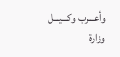وأعـــرب وكـــيـــل وزارة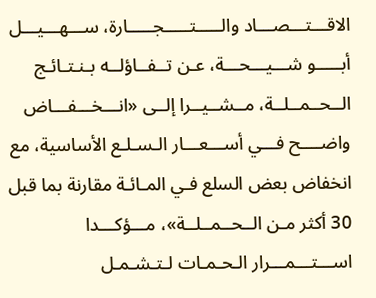الاقـــتـــصـــاد والـــــتـــــجـــــارة، ســـهـــيـــل أبـــــو شـــيـــحـــة، عـن تــفــاؤلــه بـنـتـائـج الــحــمــلــة، مــشــيــرا إلــى «انـــخـــفـــاض واضــــح فـــي أســـعـــار الـسـلـع الأساسية، مع انخفاض بعض السلع فـي المـائـة مقارنة بما قبل 30 أكثر مـن الــحــمــلــة»، مـــؤكـــدا اســـتـــمـــرار الـحـمـات لـتـشـمـل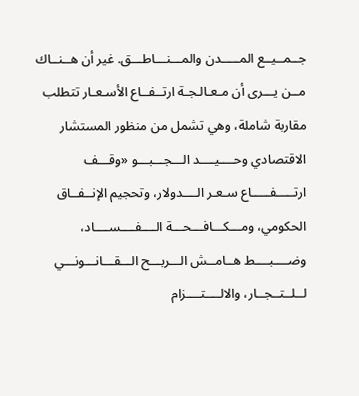جــمــيــع المـــــدن والمـــنـــاطـــق. غير أن هــنــاك مــن يـــرى أن مـعـالـجـة ارتــفــاع الأسـعـار تتطلب مقاربة شاملة، وهي تشمل من منظور المستشار الاقتصادي وحــــيــــد الـــجـــبـــو «وقـــف ارتـــــفـــــاع سـعـر الــــدولار، وتحجيم الإنــفــاق الحكومي، ومـــكـــافـــحـــة الــــفــــســــاد، وضــــبــــط هــامــش الـــربـــح الـــقـــانـــونـــي لــلــتــجــار، والالــــتــــزام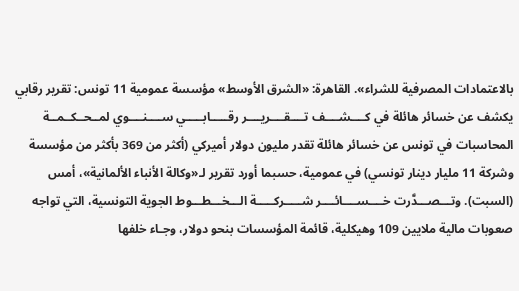بالاعتمادات المصرفية للشراء». القاهرة: «الشرق الأوسط» مؤسسة عمومية 11 تونس: تقرير رقابي يكشف عن خسائر هائلة في كــــشــــف تــــقــــريــــر رقـــــابـــــي ســــنــــوي لمــحــكــمــة المحاسبات في تونس عن خسائر هائلة تقدر مليون دولار أميركي (أكثر من 369 بأكثر من مؤسسة وشركة 11 مليار دينار تونسي) في عمومية، حسبما أورد تقرير لـ«وكالة الأنباء الألمانية»، أمس (السبت). وتـــصـــدَّرت خــــســــائــــر شـــــركـــــة الـــخـــطـــوط الجوية التونسية، التي تواجه صعوبات مالية ملايين 109 وهيكلية، قائمة المؤسسات بنحو دولار، وجـاء خلفها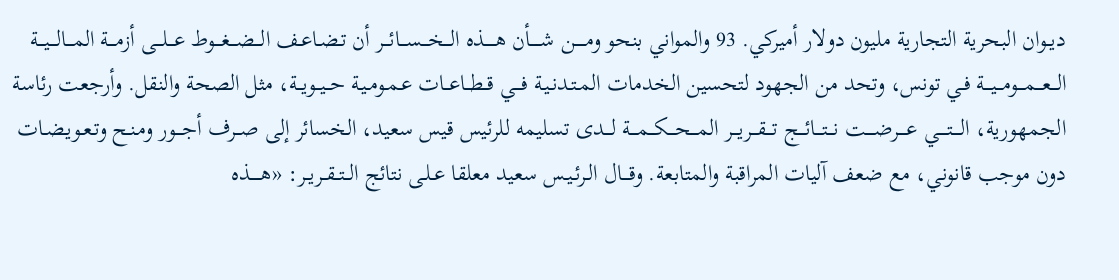ديــوان البحرية التجارية مليون دولار أميركي. 93 والمواني بنحو ومـــــن شـــــأن هـــــذه الـــخـــســـائـــر أن تـضـاعـف الـــضـــغـــوط عـــلـــى أزمـــة المـــالـــيـــة الـــعـــمـــومـــيـــة فـي تونس، وتحد من الجهود لتحسين الخدمات المـتـدنـيـة فـــي قــطــاعــات عـمـومـيـة حــيــويــة، مثل الصحة والنقل. وأرجعت رئاسة الجمهورية، الــــتــــي عــــرضــــت نـــتـــائـــج تـــقـــريـــر المـــحـــكـــمـــة لـــدى تسليمه للرئيس قيس سعيد، الخسائر إلى صــرف أجـــور ومـنـح وتـعـويـضـات دون موجب قانوني، مع ضعف آليات المراقبة والمتابعة. وقـــال الـرئـيـس سعيد معلقا عـلـى نتائج الــتــقــريــر: «هـــــذه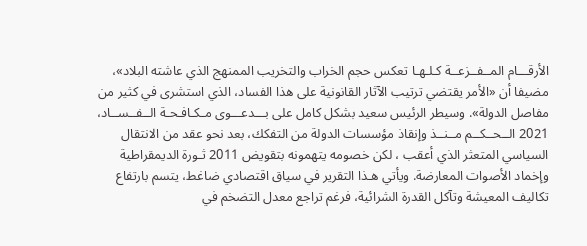الأرقـــام المــفــزعــة كـلـهـا تعكس حجم الخراب والتخريب الممنهج الذي عاشته البلاد»، مضيفا أن «الأمر يقتضي ترتيب الآثار القانونية على هذا الفساد، الذي استشرى في كثير من مفاصل الدولة». وسيطر الرئيس سعيد بشكل كامل على بـــدعـــوى مـكـافـحـة الــفــســاد، 2021 الــحــكــم مــنــذ وإنقاذ مؤسسات الدولة من التفكك، بعد نحو عقد من الانتقال السياسي المتعثر الذي أعقب ، لكن خصومه يتهمونه بتقويض 2011 ثـورة الديمقراطية وإخماد الأصوات المعارضة. ويأتي هـذا التقرير في سياق اقتصادي ضاغط، يتسم بارتفاع تكاليف المعيشة وتآكل القدرة الشرائية، فرغم تراجع معدل التضخم في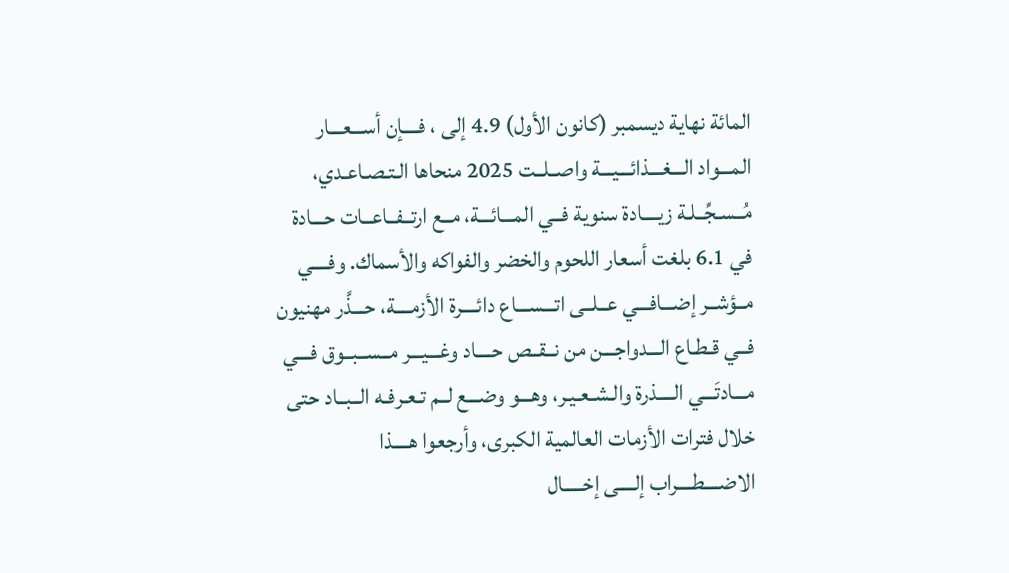المائة نهاية ديسمبر (كانون الأول) 4.9 إلى ، فــــإن أســـعـــار المـــواد الـــغـــذائـــيـــة واصــلــت 2025 منحاها الـتـصـاعـدي، مُــسـجِّــلـة زيــــادة سنوية فــي المـــائـــة، مــع ارتــفــاعــات حـــادة في 6.1 بلغت أسعار اللحوم والخضر والفواكه والأسماك. وفــــي مــؤشــر إضـــافـــي عــلــى اتـــســـاع دائــــرة الأزمــــة، حـــذَّر مهنيون فــي قـطـاع الـــدواجـــن من نــقــص حــــاد وغـــيـــر مــســبــوق فـــي مـــادتَـــي الــــذرة والـشـعـيـر، وهـــو وضـــع لــم تـعـرفـه الــبــاد حتى خلال فترات الأزمات العالمية الكبرى، وأرجعوا هــــذا الاضــــطــــراب إلــــى إخـــــال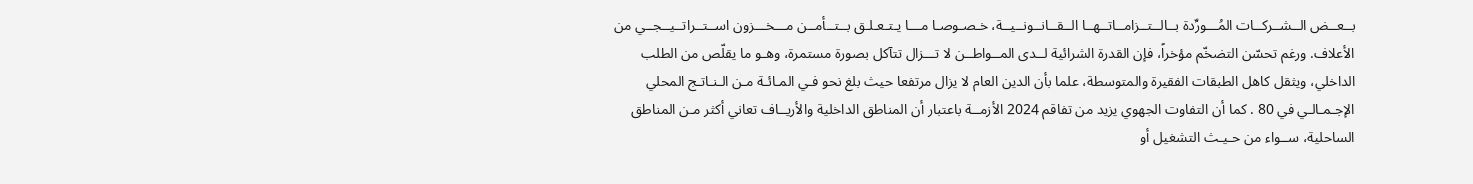بــعــض الــشــركــات المُـــورِّدة بــالــتــزامــاتــهــا الــقــانــونــيــة، خـصـوصـا مـــا يـتـعـلـق بــتــأمــن مـــخـــزون اســتــراتــيــجــي من الأعلاف. ورغم تحسّن التضخّم مؤخراً، فإن القدرة الشرائية لــدى المــواطــن لا تـــزال تتآكل بصورة مستمرة، وهـو ما يقلّص من الطلب الداخلي، ويثقل كاهل الطبقات الفقيرة والمتوسطة، علما بأن الدين العام لا يزال مرتفعا حيث بلغ نحو فـي المـائـة مـن الـنـاتـج المحلي الإجـمـالـي في 80 . كما أن التفاوت الجهوي يزيد من تفاقم 2024 الأزمــة باعتبار أن المناطق الداخلية والأريــاف تعاني أكثر مـن المناطق الساحلية، ســواء من حـيـث التشغيل أو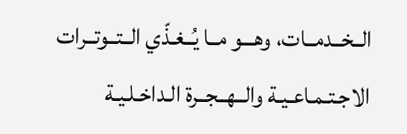الــخــدمــات، وهـــو مــا يُــغـذّي الــتــوتــرات الاجـتـمـاعـيـة والــهــجــرة الـداخـلـيـة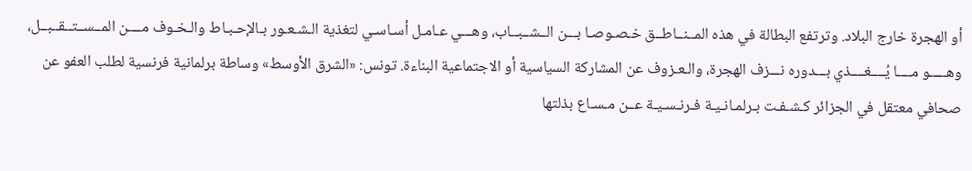أو الهجرة خارج البلاد. وترتفع البطالة في هذه المــنــاطــق خـصـوصـا بـــن الــشــبــاب، وهـــي عـامـل أسـاسـي لتغذية الـشـعـور بـالإحـبـاط والـخـوف مــــن المــســتــقــبــل، وهـــــو مــــا يُــــغــــذي بـــدوره نـــزف الهجرة، والـعـزوف عن المشاركة السياسية أو الاجتماعية البناءة. تونس: «الشرق الأوسط» وساطة برلمانية فرنسية لطلب العفو عن صحافي معتقل في الجزائر كـشـفـت بـرلمـانـيـة فـرنـسـيـة عــن مـسـاع بذلتها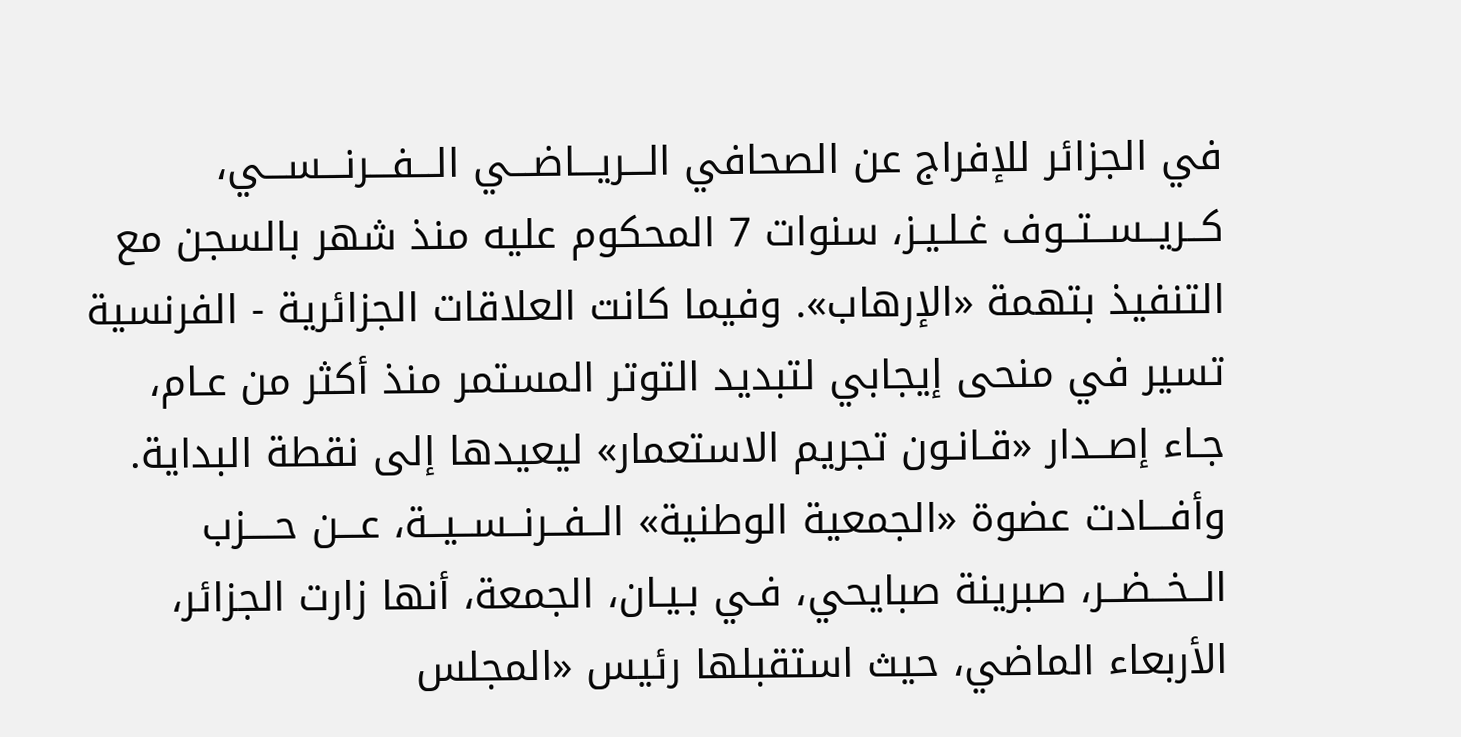في الجزائر للإفراج عن الصحافي الـــريـــاضـــي الـــفـــرنـــســـي، كــريــســتــوف غـلـيـز، سنوات 7 المحكوم عليه منذ شهر بالسجن مع التنفيذ بتهمة «الإرهاب». وفيما كانت العلاقات الجزائرية - الفرنسية تسير في منحى إيجابي لتبديد التوتر المستمر منذ أكثر من عـام، جـاء إصــدار «قـانـون تجريم الاستعمار» ليعيدها إلى نقطة البداية. وأفـــادت عضوة «الجمعية الوطنية» الــفــرنــســيــة، عـــن حــــزب الــخــضــر، صبرينة صبايحي، فـي بـيـان، الجمعة، أنها زارت الجزائر، الأربعاء الماضي، حيث استقبلها رئيس «المجلس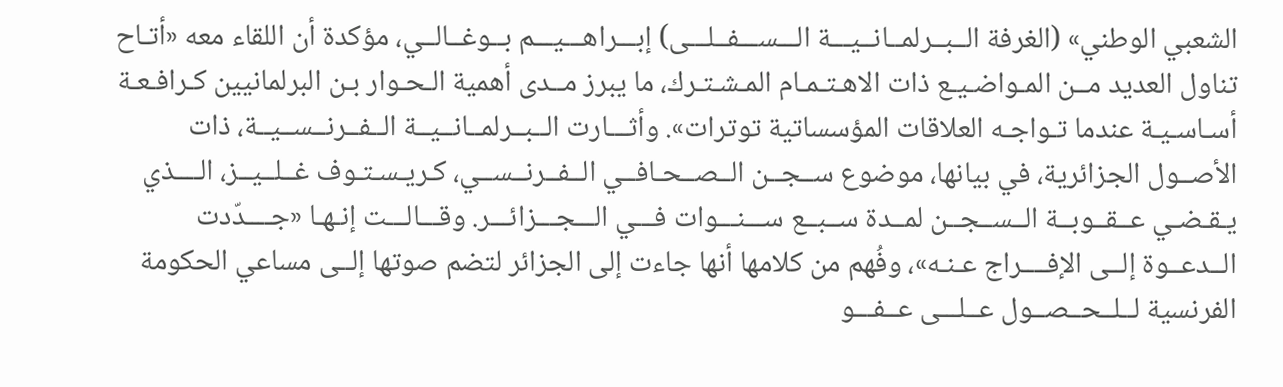الشعبي الوطني» (الغرفة الــبــرلمــانــيـــة الـــســـفــلـــى) إبـــراهـــيـــم بــوغــالــي، مؤكدة أن اللقاء معه «أتـاح تناول العديد مــن المـواضـيـع ذات الاهـتـمـام المـشـتـرك، ما يبرز مــدى أهمية الـحـوار بـن البرلمانيين كـرافـعـة أسـاسـيـة عندما تـواجـه العلاقات المؤسساتية توترات». وأثـــارت الــبــرلمــانــيــة الــفــرنــســيــة، ذات الأصــول الجزائرية، في بيانها، موضوع ســجــن الــصــحـافــي الــفــرنــســي، كـريـسـتـوف غــلــيــز، الــــذي يـقـضـي عــقــوبــة الــســجــن لمــدة ســبــع ســـنـــوات فـــي الـــجـــزائـــر. وقـــالـــت إنـهـا «جــــدّدت الــدعــوة إلــى الإفــــراج عـنـه»، وفُهم من كلامها أنها جاءت إلى الجزائر لتضم صوتها إلــى مساعي الحكومة الفرنسية لــلــحــصــول عــلـــى عــفـــو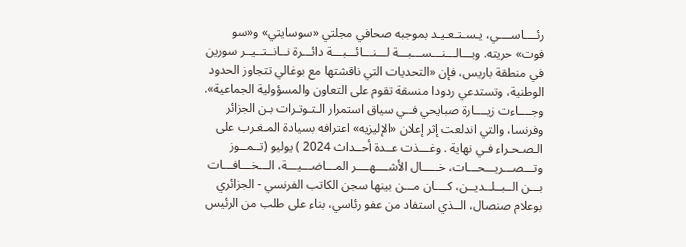رئــــاســــي، يـسـتـعـيـد بموجبه صحافي مجلتي «سوسايتي» و«سو فوت» حريته. وبـــالـــنـــســـبـــة لـــنـــائـــبـــة دائـــرة نــانــتــيــر سورين في منطقة باريس، فإن «التحديات التي ناقشتها مع بوغالي تتجاوز الحدود الوطنية، وتستدعي ردودا منسقة تقوم على التعاون والمسؤولية الجماعية». وجــــاءت زيــــارة صبايحي فــي سياق استمرار الـتـوتـرات بـن الجزائر وفرنسا، والتي اندلعت إثر إعلان «الإليزيه» اعترافه بسيادة المـغـرب على الـصـحـراء فـي نهاية . وغـــذت عــدة أحــداث 2024 ) يوليو (تــمــوز وتـــصـــريـــحـــات، خـــــال الأشــــهــــر المـــاضـــيـــة، الـــخـــافـــات بـــن الــبــلــديــن، كــــان مـــن بينها سجن الكاتب الفرنسي - الجزائري بوعلام صنصال، الــذي استفاد من عفو رئاسي، بناء على طلب من الرئيس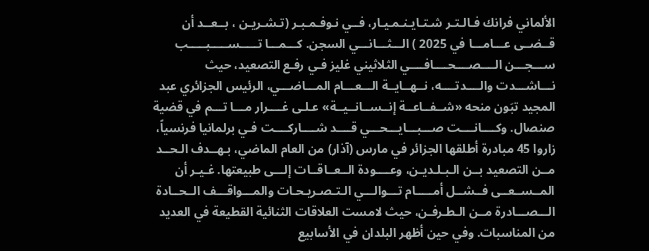الألماني فرانك فـالـتـر شـتـايـنـمـيـار، فــي نـوفـمـبـر (تـشـريـن ، بــعــد أن قــضــى عـــامـــا في 2025 ) الـــثـــانـــي السجن. كـــمـــا تـــــســـــبـــــب ســـجـــن الــــصــــحــــافــــي الثلاثيني غليز فـي رفـع التصعيد، حيث نـــاشـــدت والــــدتــــه، نــهــايــة الـــعـــام المـــاضـــي، الرئيس الجزائري عبد المجيد تبَون منحه «شــفــاعــة إنــســانــيــة» عـلـى غــــرار مـــا تـــم في قضية صنصال. وكــــانــــت صـــبـــايـــحـــي قــــد شــــاركــــت فـي برلمانيا فرنسياً، زاروا 45 مبادرة أطلقها الجزائر في مارس (آذار) من العام الماضي، بـهــدف الـحــد مــن التصعيد بــن الـبـلـديـن، وعــــودة الــعــاقــات إلـــى طبيعتها. غـيـر أن المــســعــى فــشــل أمـــــام تـــوالـــي الـتـصـريـحـات والمـــواقـــف الــحــادة الـــصـــادرة مــن الـطـرفـن، حيث لامست العلاقات الثنائية القطيعة في العديد من المناسبات. وفي حين أظهر البلدان في الأسابيع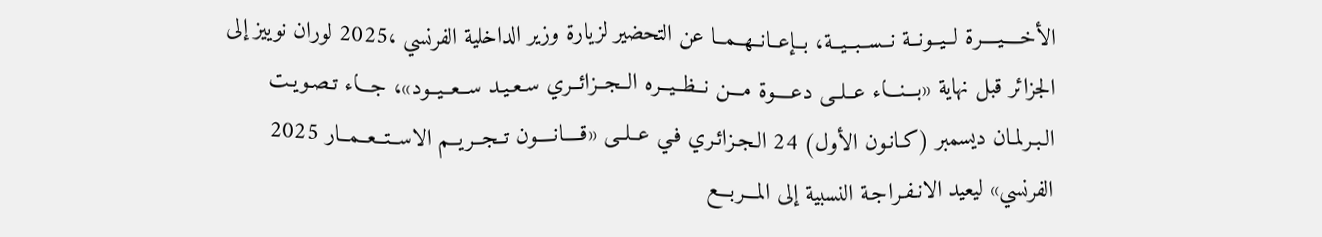الأخــــيــــرة لــيــونــة نــســبــيــة، بــإعــانــهــمــا عن التحضير لزيارة وزير الداخلية الفرنسي ،2025 لوران نوييز إلى الجزائر قبل نهاية «بـــنـــاء عــلــى دعــــوة مـــن نــظــيــره الــجــزائــري سـعـيـد ســعــيــود»، جـــاء تـصـويـت الـبـرلمـان ديسمبر (كـانـون الأول) 24 الـجـزائـري فـي عــلــى «قــــانــــون تــجــريــم الاســتــعــمــار 2025 الفرنسي» ليعيد الانـفـراجـة النسبية إلى المـــربـــع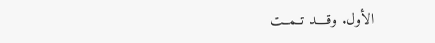الأول. وقــــد تــمــت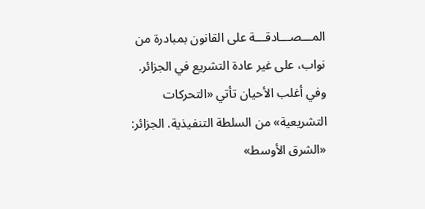المـــصـــادقـــة على القانون بمبادرة من نواب، على غير عادة التشريع في الجزائر. وفي أغلب الأحيان تأتي «التحركات التشريعية» من السلطة التنفيذية. الجزائر: «الشرق الأوسط»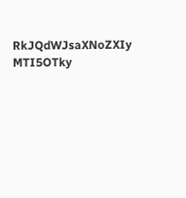RkJQdWJsaXNoZXIy MTI5OTky